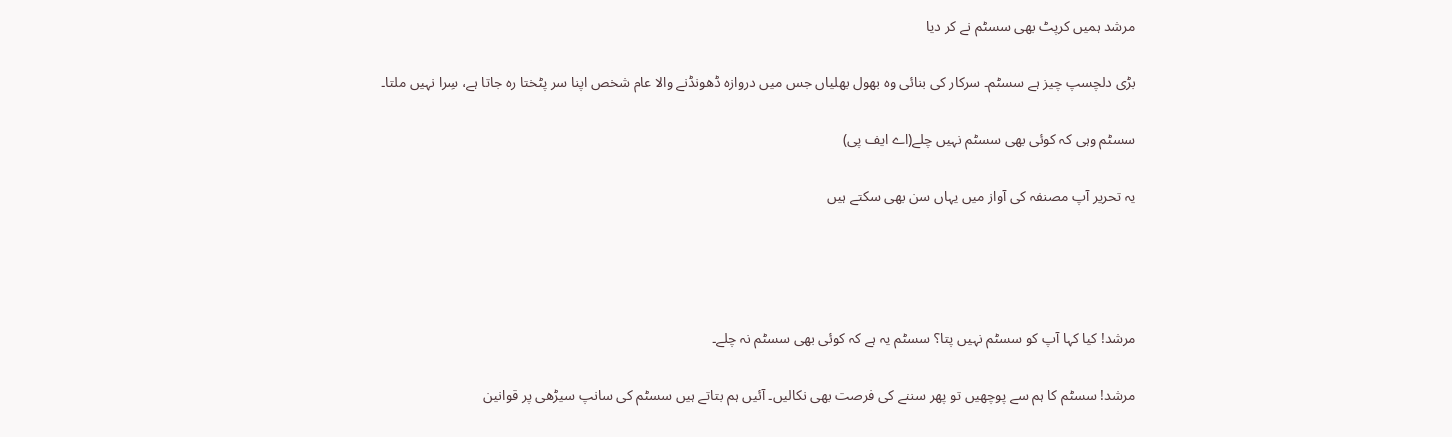مرشد ہمیں کرپٹ بھی سسٹم نے کر دیا

بڑی دلچسپ چیز ہے سسٹم۔ سرکار کی بنائی وہ بھول بھلیاں جس میں دروازہ ڈھونڈنے والا عام شخص اپنا سر پٹختا رہ جاتا ہے، سِرا نہیں ملتا۔

سسٹم وہی کہ کوئی بھی سسٹم نہیں چلے(اے ایف پی)

یہ تحریر آپ مصنفہ کی آواز میں یہاں سن بھی سکتے ہیں




مرشد! کیا کہا آپ کو سسٹم نہیں پتا؟ سسٹم یہ ہے کہ کوئی بھی سسٹم نہ چلے۔

مرشد! سسٹم کا ہم سے پوچھیں تو پھر سننے کی فرصت بھی نکالیں۔ آئیں ہم بتاتے ہیں سسٹم کی سانپ سیڑھی پر قوانین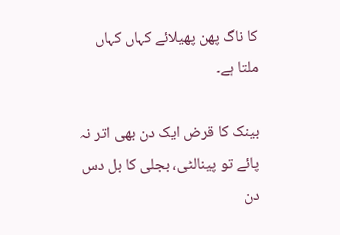کا ناگ پھن پھیلائے کہاں کہاں ملتا ہے۔

بینک کا قرض ایک دن بھی اتر نہ پائے تو پینالٹی، بجلی کا بل دس دن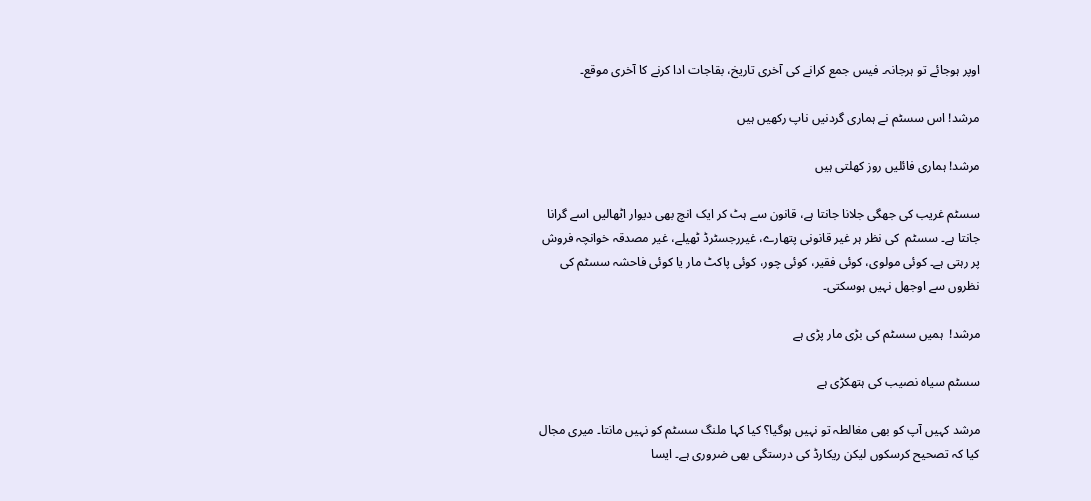اوپر ہوجائے تو ہرجانہ۔ فیس جمع کرانے کی آخری تاریخ، بقاجات ادا کرنے کا آخری موقع۔

مرشد! اس سسٹم نے ہماری گردنیں ناپ رکھیں ہیں

مرشد! ہماری فائلیں روز کھلتی ہیں

سسٹم غریب کی جھگی جلانا جانتا ہے، قانون سے ہٹ کر ایک انچ بھی دیوار اٹھالیں اسے گرانا جانتا ہے۔ سسٹم  کی نظر ہر غیر قانونی پتھارے، غیررجسٹرڈ ٹھیلے، غیر مصدقہ خوانچہ فروش پر رہتی ہے۔ کوئی مولوی، کوئی فقیر، کوئی چور، کوئی پاکٹ مار یا کوئی فاحشہ سسٹم کی نظروں سے اوجھل نہیں ہوسکتی۔

مرشد!  ہمیں سسٹم کی بڑی مار پڑی ہے

سسٹم سیاہ نصیب کی ہتھکڑی ہے

مرشد کہیں آپ کو بھی مغالطہ تو نہیں ہوگیا؟ کیا کہا ملنگ سسٹم کو نہیں مانتا۔ میری مجال کیا کہ تصحیح کرسکوں لیکن ریکارڈ کی درستگی بھی ضروری ہے۔ ایسا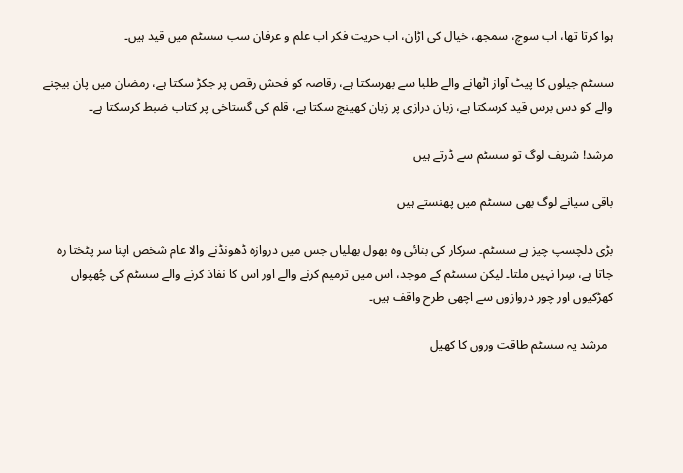ہوا کرتا تھا، اب سوچ، سمجھ، خیال کی اڑان، اب حریت فکر اب علم و عرفان سب سسٹم میں قید ہیں۔

سسٹم جیلوں کا پیٹ آواز اٹھانے والے طلبا سے بھرسکتا ہے، رقاصہ کو فحش رقص پر جکڑ سکتا ہے، رمضان میں پان بیچنے والے کو دس برس قید کرسکتا ہے، زبان درازی پر زبان کھینچ سکتا ہے، قلم کی گستاخی پر کتاب ضبط کرسکتا ہے۔

مرشد! شریف لوگ تو سسٹم سے ڈرتے ہیں

باقی سیانے لوگ بھی سسٹم میں پھنستے ہیں

بڑی دلچسپ چیز ہے سسٹم۔ سرکار کی بنائی وہ بھول بھلیاں جس میں دروازہ ڈھونڈنے والا عام شخص اپنا سر پٹختا رہ جاتا ہے، سِرا نہیں ملتا۔ لیکن سسٹم کے موجد، اس میں ترمیم کرنے والے اور اس کا نفاذ کرنے والے سسٹم کی چُھپواں کھڑکیوں اور چور دروازوں سے اچھی طرح واقف ہیں۔

  مرشد یہ سسٹم طاقت وروں کا کھیل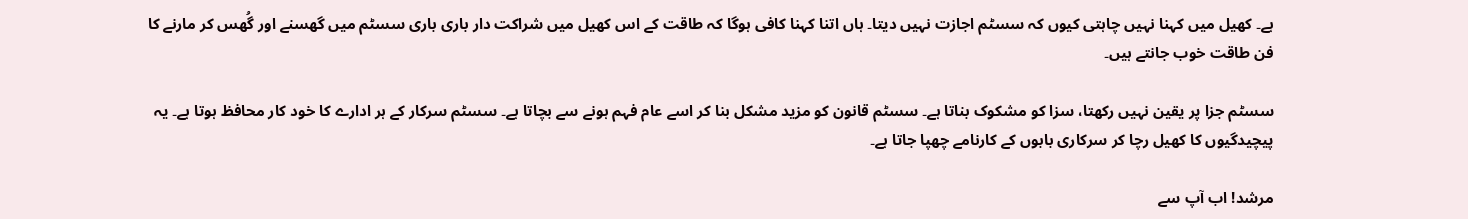ہے۔ کھیل میں کہنا نہیں چاہتی کیوں کہ سسٹم اجازت نہیں دیتا۔ ہاں اتنا کہنا کافی ہوگا کہ طاقت کے اس کھیل میں شراکت دار باری باری سسٹم میں گھسنے اور گُھس کر مارنے کا فن طاقت خوب جانتے ہیں۔

سسٹم جزا پر یقین نہیں رکھتا، سزا کو مشکوک بناتا ہے۔ سسٹم قانون کو مزید مشکل بنا کر اسے عام فہم ہونے سے بچاتا ہے۔ سسٹم سرکار کے ہر ادارے کا خود کار محافظ ہوتا ہے۔ یہ پیچیدگیوں کا کھیل رچا کر سرکاری بابوں کے کارنامے چھپا جاتا ہے۔

مرشد! اب آپ سے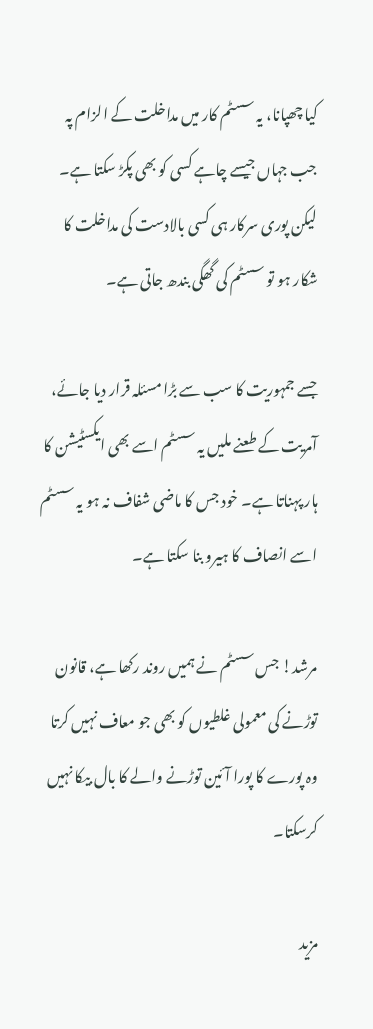کیا چھپانا، یہ سسٹم کار میں مداخلت کے الزام پہ جب جہاں جیسے چاہے کسی کو بھی پکڑ سکتا ہے۔ لیکن پوری سرکار ہی کسی بالادست کی مداخلت کا شکار ہو تو سسٹم کی گھگی بندھ جاتی ہے۔

جسے جمہوریت کا سب سے بڑا مسئلہ قرار دیا جائے، آمریت کے طعنے ملیں یہ سسٹم اسے بھی ایکسٹیشن کا ہار پہناتا ہے۔ خود جس کا ماضی شفاف نہ ہو یہ سسٹم اسے انصاف کا ہیرو بنا سکتا ہے۔

مرشد! جس سسٹم نے ہمیں روند رکھا ہے، قانون توڑنے کی معمولی غلطیوں کو بھی جو معاف نہیں کرتا وہ پورے کا پورا آئین توڑنے والے کا بال بیکا نہیں کرسکتا۔

مزید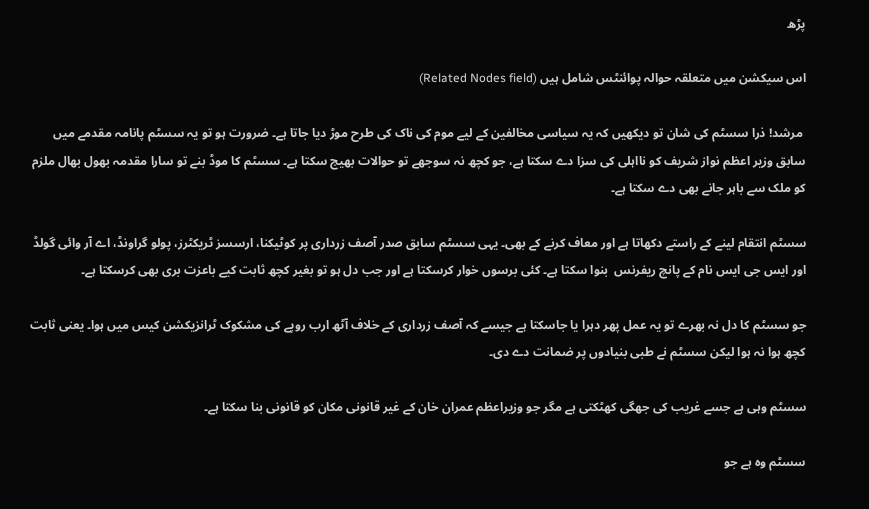پڑھ

اس سیکشن میں متعلقہ حوالہ پوائنٹس شامل ہیں (Related Nodes field)

 مرشد! ذرا سسٹم کی شان تو دیکھیں کہ یہ سیاسی مخالفین کے لیے موم کی ناک کی طرح موڑ دیا جاتا ہے۔ ضرورت ہو تو یہ سسٹم پانامہ مقدمے میں سابق وزیر اعظم نواز شریف کو نااہلی کی سزا دے سکتا ہے، جو کچھ نہ سوجھے تو حوالات بھیج سکتا ہے۔ سسٹم کا موڈ بنے تو سارا مقدمہ بھول بھال ملزم کو ملک سے باہر جانے بھی دے سکتا ہے۔

سسٹم انتقام لینے کے راستے دکھاتا ہے اور معاف کرنے کے بھی۔ یہی سسٹم سابق صدر آصف زرداری پر کوٹیکنا، ارسسز ٹریکٹرز، پولو گراونڈ، اے آر وائی گولڈ اور ایس جی ایس نام کے پانچ ریفرنس  بنوا سکتا ہے۔ کئی برسوں خوار کرسکتا ہے اور جب دل ہو تو بغیر کچھ ثابت کیے باعزت بری بھی کرسکتا ہے۔

جو سسٹم کا دل نہ بھرے تو یہ عمل پھر دہرا یا جاسکتا ہے جیسے کہ آصف زرداری کے خلاف آٹھ ارب روپے کی مشکوک ٹرانزیکشن کیس میں ہوا۔ یعنی ثابت کچھ ہوا نہ ہوا لیکن سسٹم نے طبی بنیادوں پر ضمانت دے دی۔

سسٹم وہی ہے جسے غریب کی جھگی کھٹکتی ہے مگر جو وزیراعظم عمران خان کے غیر قانونی مکان کو قانونی بنا سکتا ہے۔

سسٹم وہ ہے جو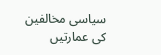سیاسی مخالفین کی عمارتیں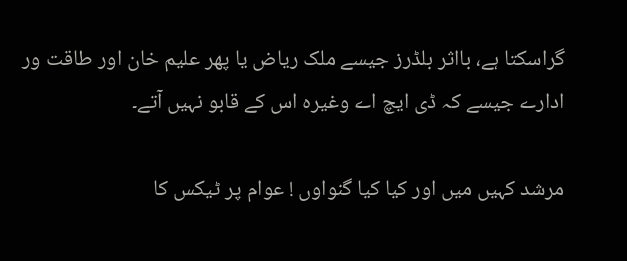گراسکتا ہے، بااثر بلڈرز جیسے ملک ریاض یا پھر علیم خان اور طاقت ور ادارے جیسے کہ ڈی ایچ اے وغیرہ اس کے قابو نہیں آتے۔

مرشد کہیں میں اور کیا کیا گنواوں ! عوام پر ٹیکس کا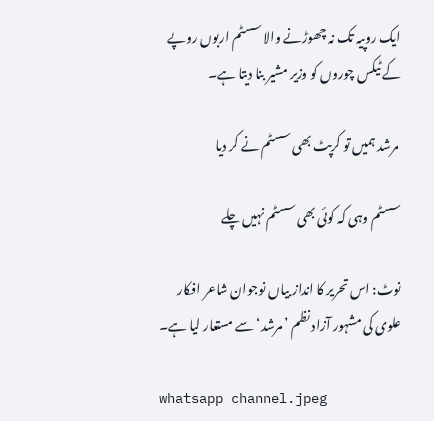ایک روپیہ تک نہ چھوڑنے والا سسٹم اربوں روپے کے ٹیکس چوروں کو وزیر مشیر بنا دیتا ہے۔

 مرشد ہمیں تو کرپٹ بھی سسٹم نے کر دیا

سسٹم وہی کہ کوئی بھی سسٹم نہیں چلے

نوٹ: اس تحریر کا انداز بیاں نوجوان شاعر افکار علوی کی مشہور آزاد نظم ’مرشد‘ سے مستعار لیا ہے۔

whatsapp channel.jpeg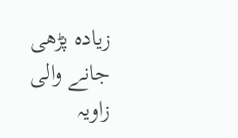زیادہ پڑھی جانے والی زاویہ